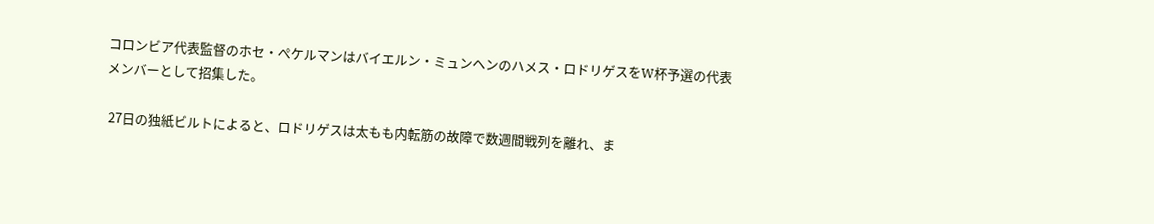コロンビア代表監督のホセ・ぺケルマンはバイエルン・ミュンヘンのハメス・ロドリゲスをW杯予選の代表メンバーとして招集した。

 27日の独紙ビルトによると、ロドリゲスは太もも内転筋の故障で数週間戦列を離れ、ま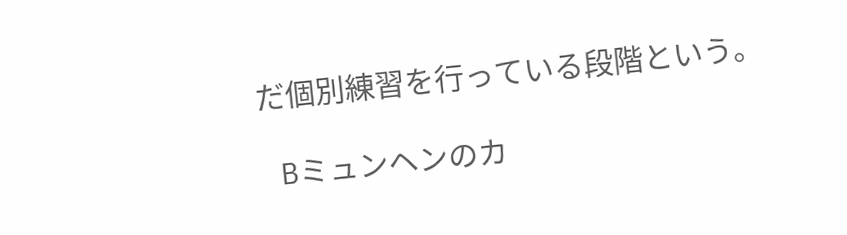だ個別練習を行っている段階という。

 Bミュンヘンのカ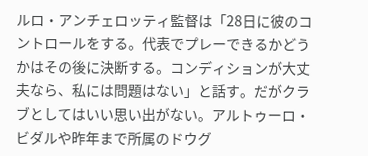ルロ・アンチェロッティ監督は「28日に彼のコントロールをする。代表でプレーできるかどうかはその後に決断する。コンディションが大丈夫なら、私には問題はない」と話す。だがクラブとしてはいい思い出がない。アルトゥーロ・ビダルや昨年まで所属のドウグ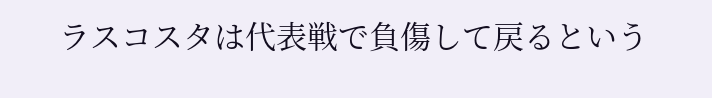ラスコスタは代表戦で負傷して戻るという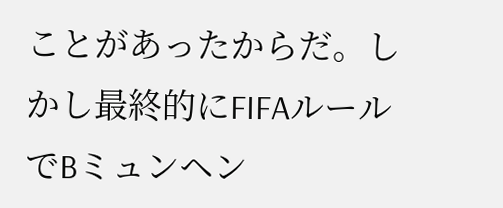ことがあったからだ。しかし最終的にFIFAルールでBミュンヘン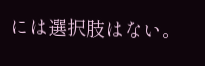には選択肢はない。